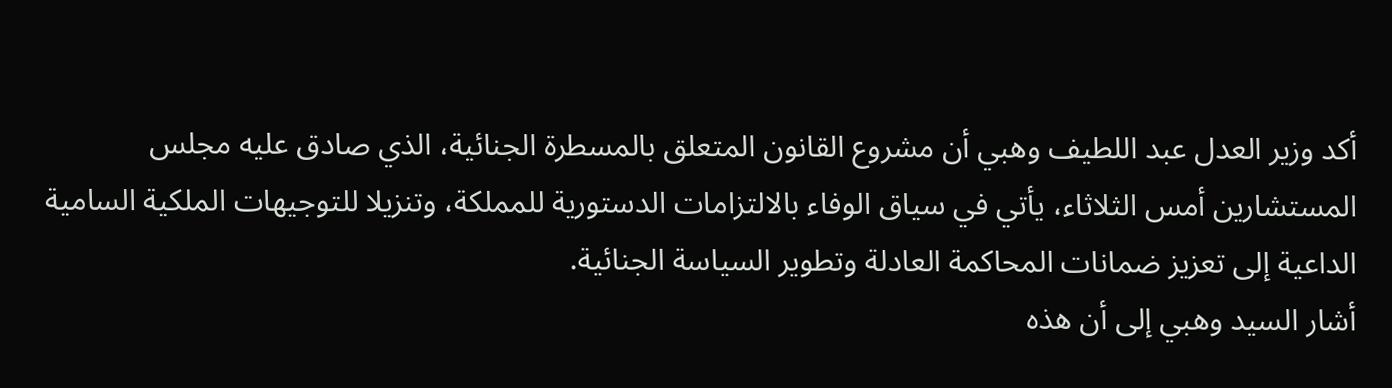أكد وزير العدل عبد اللطيف وهبي أن مشروع القانون المتعلق بالمسطرة الجنائية، الذي صادق عليه مجلس المستشارين أمس الثلاثاء، يأتي في سياق الوفاء بالالتزامات الدستورية للمملكة، وتنزيلا للتوجيهات الملكية السامية الداعية إلى تعزيز ضمانات المحاكمة العادلة وتطوير السياسة الجنائية.
أشار السيد وهبي إلى أن هذه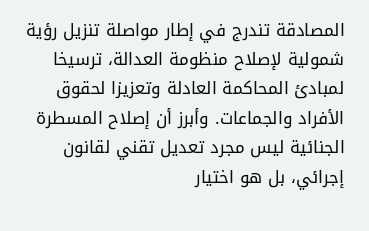المصادقة تندرج في إطار مواصلة تنزيل رؤية شمولية لإصلاح منظومة العدالة، ترسيخا لمبادئ المحاكمة العادلة وتعزيزا لحقوق الأفراد والجماعات. وأبرز أن إصلاح المسطرة الجنائية ليس مجرد تعديل تقني لقانون إجرائي، بل هو اختيار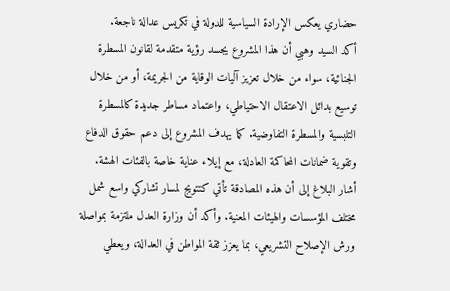حضاري يعكس الإرادة السياسية للدولة في تكريس عدالة ناجعة.
أكد السيد وهبي أن هذا المشروع يجسد رؤية متقدمة لقانون المسطرة الجنائية، سواء من خلال تعزيز آليات الوقاية من الجريمة، أو من خلال توسيع بدائل الاعتقال الاحتياطي، واعتماد مساطر جديدة كالمسطرة التلبسية والمسطرة التفاوضية. كما يهدف المشروع إلى دعم حقوق الدفاع وتقوية ضمانات المحاكمة العادلة، مع إيلاء عناية خاصة بالفئات الهشة.
أشار البلاغ إلى أن هذه المصادقة تأتي كتتويج لمسار تشاركي واسع شمل مختلف المؤسسات والهيئات المعنية. وأكد أن وزارة العدل ملتزمة بمواصلة ورش الإصلاح التشريعي، بما يعزز ثقة المواطن في العدالة، ويعطي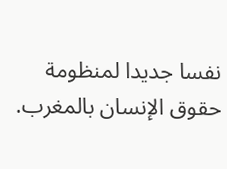نفسا جديدا لمنظومة حقوق الإنسان بالمغرب.